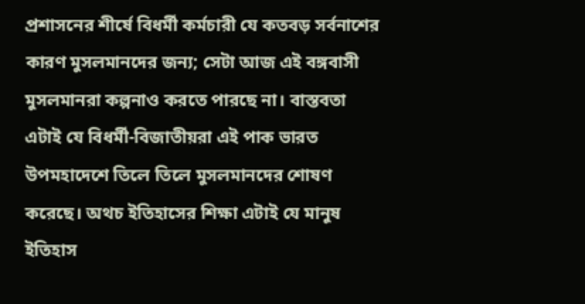প্রশাসনের শীর্ষে বিধর্মী কর্মচারী যে কতবড় সর্বনাশের কারণ মুসলমানদের জন্য; সেটা আজ এই বঙ্গবাসী মুসলমানরা কল্পনাও করতে পারছে না। বাস্তবতা এটাই যে বিধর্মী-বিজাতীয়রা এই পাক ভারত উপমহাদেশে তিলে তিলে মুসলমানদের শোষণ করেছে। অথচ ইতিহাসের শিক্ষা এটাই যে মানুষ ইতিহাস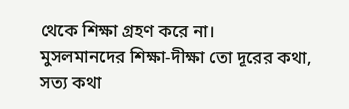থেকে শিক্ষা গ্রহণ করে না।
মুসলমানদের শিক্ষা-দীক্ষা তো দূরের কথা, সত্য কথা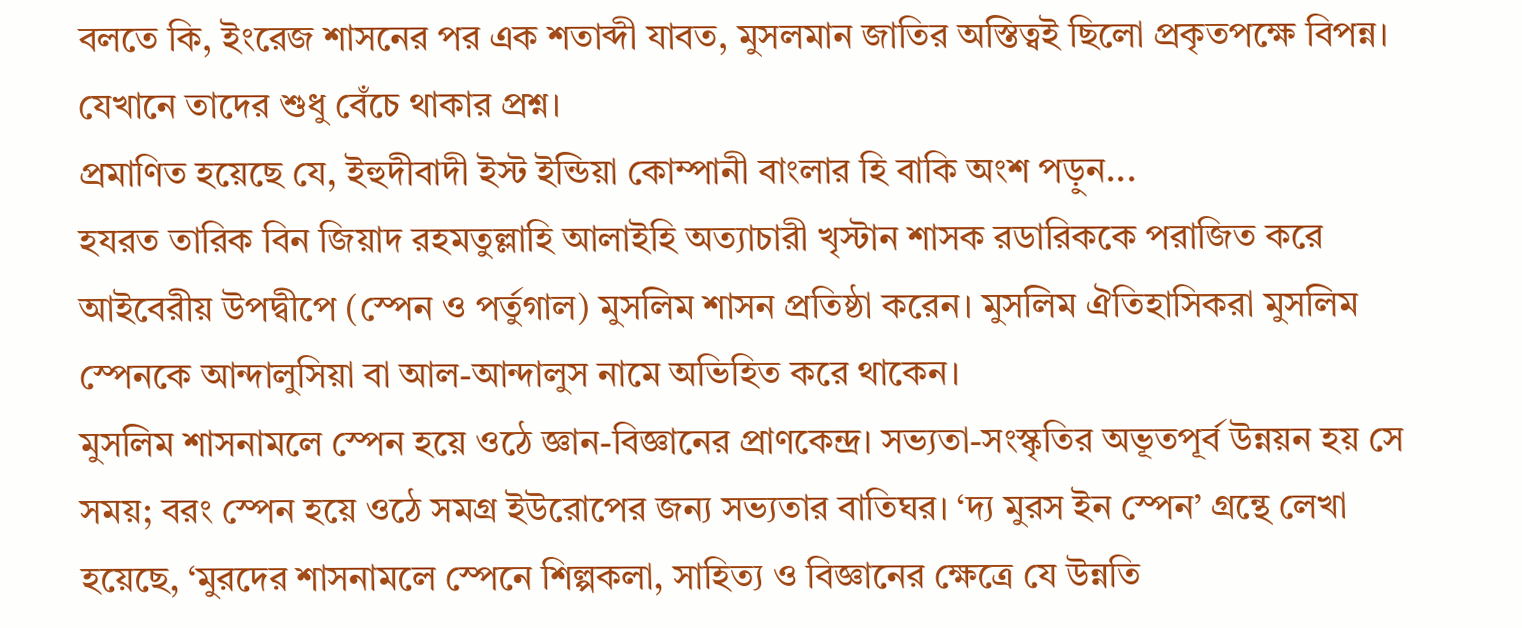বলতে কি, ইংরেজ শাসনের পর এক শতাব্দী যাবত, মুসলমান জাতির অস্তিত্বই ছিলো প্রকৃতপক্ষে বিপন্ন। যেখানে তাদের শুধু বেঁচে থাকার প্রশ্ন।
প্রমাণিত হয়েছে যে, ইহুদীবাদী ইস্ট ইন্ডিয়া কোম্পানী বাংলার হি বাকি অংশ পড়ুন...
হযরত তারিক বিন জিয়াদ রহমতুল্লাহি আলাইহি অত্যাচারী খৃস্টান শাসক রডারিককে পরাজিত করে আইবেরীয় উপদ্বীপে (স্পেন ও পর্তুগাল) মুসলিম শাসন প্রতিষ্ঠা করেন। মুসলিম ঐতিহাসিকরা মুসলিম স্পেনকে আন্দালুসিয়া বা আল-আন্দালুস নামে অভিহিত করে থাকেন।
মুসলিম শাসনামলে স্পেন হয়ে ওঠে জ্ঞান-বিজ্ঞানের প্রাণকেন্দ্র। সভ্যতা-সংস্কৃতির অভূতপূর্ব উন্নয়ন হয় সে সময়; বরং স্পেন হয়ে ওঠে সমগ্র ইউরোপের জন্য সভ্যতার বাতিঘর। ‘দ্য মুরস ইন স্পেন’ গ্রন্থে লেখা হয়েছে, ‘মুরদের শাসনামলে স্পেনে শিল্পকলা, সাহিত্য ও বিজ্ঞানের ক্ষেত্রে যে উন্নতি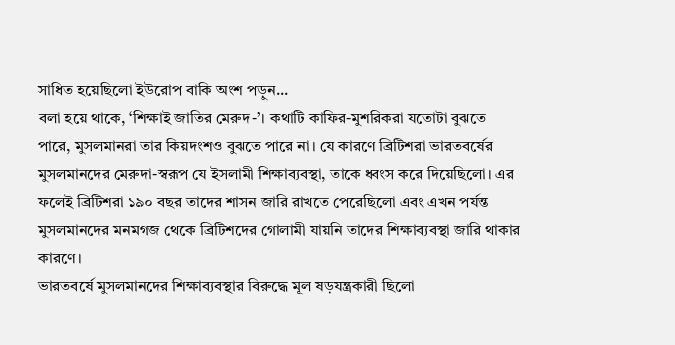সাধিত হয়েছিলো ইউরোপ বাকি অংশ পড়ুন...
বলা হয়ে থাকে, ‘শিক্ষাই জাতির মেরুদ-’। কথাটি কাফির-মুশরিকরা যতোটা বুঝতে পারে, মুসলমানরা তার কিয়দংশও বুঝতে পারে না। যে কারণে ব্রিটিশরা ভারতবর্ষের মুসলমানদের মেরুদা-স্বরূপ যে ইসলামী শিক্ষাব্যবস্থা, তাকে ধ্বংস করে দিয়েছিলো। এর ফলেই ব্রিটিশরা ১৯০ বছর তাদের শাসন জারি রাখতে পেরেছিলো এবং এখন পর্যন্ত মুসলমানদের মনমগজ থেকে ব্রিটিশদের গোলামী যায়নি তাদের শিক্ষাব্যবস্থা জারি থাকার কারণে।
ভারতবর্ষে মুসলমানদের শিক্ষাব্যবস্থার বিরুদ্ধে মূল ষড়যন্ত্রকারী ছিলো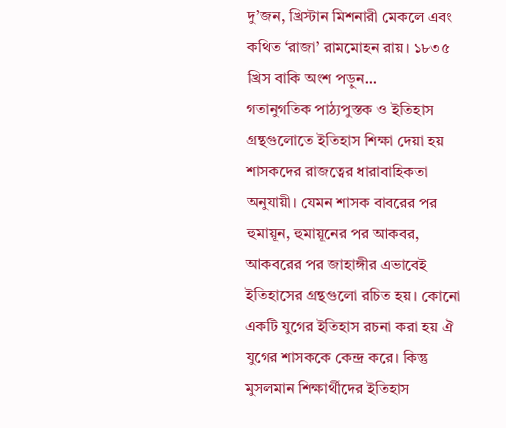দু’জন, খ্রিস্টান মিশনারী মেকলে এবং কথিত ‘রাজা’ রামমোহন রায়। ১৮৩৫ খ্রিস বাকি অংশ পড়ুন...
গতানুগতিক পাঠ্যপুস্তক ও ইতিহাস গ্রন্থগুলোতে ইতিহাস শিক্ষা দেয়া হয় শাসকদের রাজত্বের ধারাবাহিকতা অনুযায়ী। যেমন শাসক বাবরের পর হুমায়ূন, হুমায়ূনের পর আকবর, আকবরের পর জাহাঙ্গীর এভাবেই ইতিহাসের গ্রন্থগুলো রচিত হয়। কোনো একটি যুগের ইতিহাস রচনা করা হয় ঐ যুগের শাসককে কেন্দ্র করে। কিন্তু মুসলমান শিক্ষার্থীদের ইতিহাস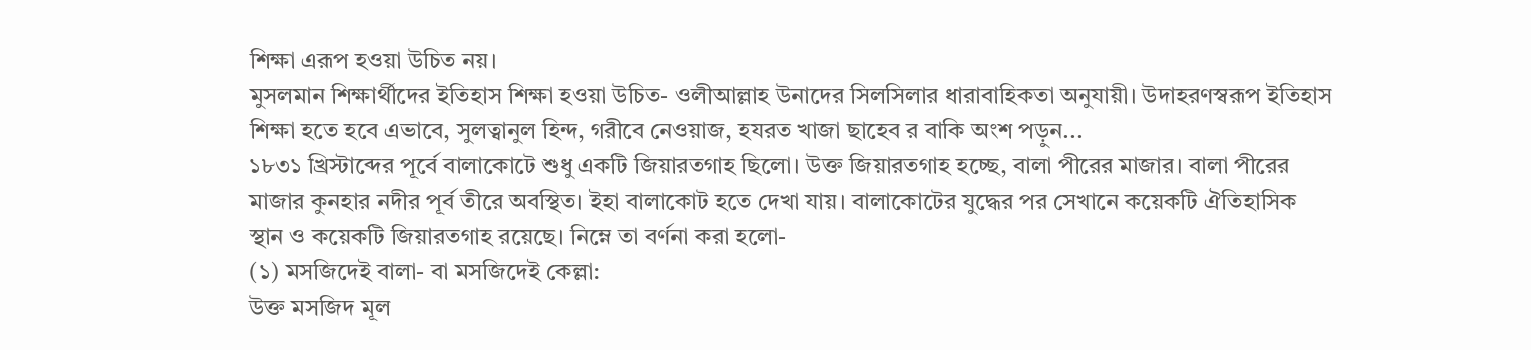শিক্ষা এরূপ হওয়া উচিত নয়।
মুসলমান শিক্ষার্থীদের ইতিহাস শিক্ষা হওয়া উচিত- ওলীআল্লাহ উনাদের সিলসিলার ধারাবাহিকতা অনুযায়ী। উদাহরণস্বরূপ ইতিহাস শিক্ষা হতে হবে এভাবে, সুলত্বানুল হিন্দ, গরীবে নেওয়াজ, হযরত খাজা ছাহেব র বাকি অংশ পড়ুন...
১৮৩১ খ্রিস্টাব্দের পূর্বে বালাকোটে শুধু একটি জিয়ারতগাহ ছিলো। উক্ত জিয়ারতগাহ হচ্ছে, বালা পীরের মাজার। বালা পীরের মাজার কুনহার নদীর পূর্ব তীরে অবস্থিত। ইহা বালাকোট হতে দেখা যায়। বালাকোটের যুদ্ধের পর সেখানে কয়েকটি ঐতিহাসিক স্থান ও কয়েকটি জিয়ারতগাহ রয়েছে। নিম্নে তা বর্ণনা করা হলো-
(১) মসজিদেই বালা- বা মসজিদেই কেল্লা:
উক্ত মসজিদ মূল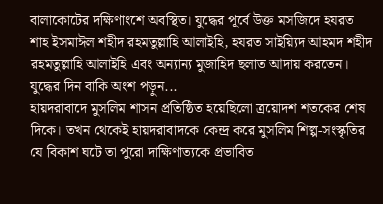বালাকোটের দক্ষিণাংশে অবস্থিত। যুদ্ধের পূর্বে উক্ত মসজিদে হযরত শাহ ইসমাঈল শহীদ রহমতুল্লাহি আলাইহি, হযরত সাইয়্যিদ আহমদ শহীদ রহমতুল্লাহি আলাইহি এবং অন্যান্য মুজাহিদ ছলাত আদায় করতেন। যুদ্ধের দিন বাকি অংশ পড়ুন...
হায়দরাবাদে মুসলিম শাসন প্রতিষ্ঠিত হয়েছিলো ত্রয়োদশ শতকের শেষ দিকে। তখন থেকেই হায়দরাবাদকে কেন্দ্র করে মুসলিম শিল্প-সংস্কৃতির যে বিকাশ ঘটে তা পুরো দাক্ষিণাত্যকে প্রভাবিত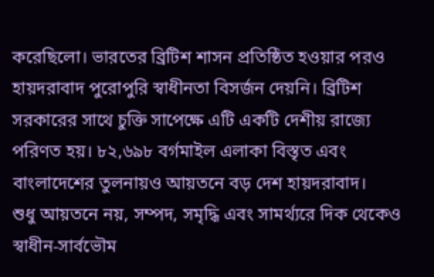করেছিলো। ভারতের ব্রিটিশ শাসন প্রতিষ্ঠিত হওয়ার পরও হায়দরাবাদ পুরোপুরি স্বাধীনতা বিসর্জন দেয়নি। ব্রিটিশ সরকারের সাথে চুক্তি সাপেক্ষে এটি একটি দেশীয় রাজ্যে পরিণত হয়। ৮২,৬৯৮ বর্গমাইল এলাকা বিস্তৃত এবং বাংলাদেশের তুলনায়ও আয়তনে বড় দেশ হায়দরাবাদ।
শুধু আয়তনে নয়, সম্পদ, সমৃদ্ধি এবং সামর্থ্যরে দিক থেকেও স্বাধীন-সার্বভৌম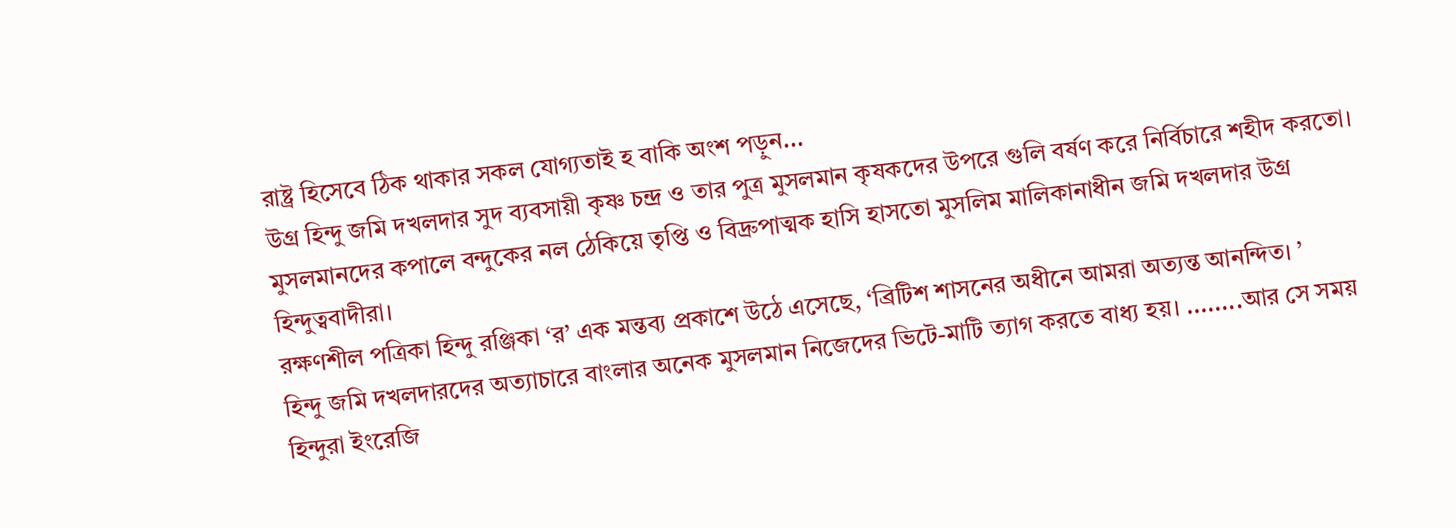রাষ্ট্র হিসেবে ঠিক থাকার সকল যোগ্যতাই হ বাকি অংশ পড়ুন...
উগ্র হিন্দু জমি দখলদার সুদ ব্যবসায়ী কৃষ্ণ চন্দ্র ও তার পুত্র মুসলমান কৃষকদের উপরে গুলি বর্ষণ করে নির্বিচারে শহীদ করতো। মুসলমানদের কপালে বন্দুকের নল ঠেকিয়ে তৃপ্তি ও বিদ্রুপাত্মক হাসি হাসতো মুসলিম মালিকানাধীন জমি দখলদার উগ্র হিন্দুত্ববাদীরা।
রক্ষণশীল পত্রিকা হিন্দু রঞ্জিকা ‘র’ এক মন্তব্য প্রকাশে উঠে এসেছে, ‘ব্রিটিশ শাসনের অধীনে আমরা অত্যন্ত আনন্দিত। ’
হিন্দু জমি দখলদারদের অত্যাচারে বাংলার অনেক মুসলমান নিজেদের ভিটে-মাটি ত্যাগ করতে বাধ্য হয়। ........আর সে সময় হিন্দুরা ইংরেজি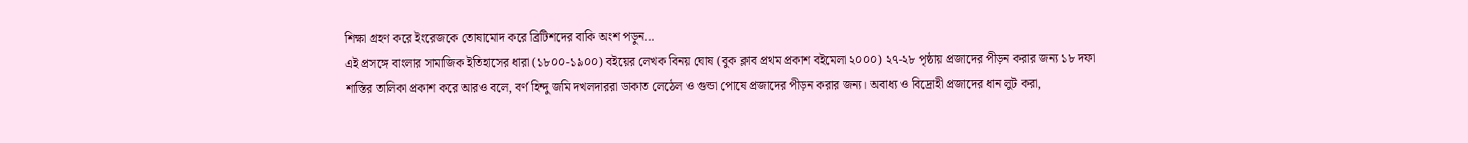শিক্ষা গ্রহণ করে ইংরেজকে তোষামোদ করে ব্রিটিশদের বাকি অংশ পড়ুন...
এই প্রসঙ্গে বাংলার সামাজিক ইতিহাসের ধারা (১৮০০-১৯০০) বইয়ের লেখক বিনয় ঘোষ (বুক ক্লাব প্রথম প্রকাশ বইমেলা ২০০০) ২৭-২৮ পৃষ্ঠায় প্রজাদের পীড়ন করার জন্য ১৮ দফা শাস্তির তালিকা প্রকাশ করে আরও বলে, বর্ণ হিন্দু জমি দখলদাররা ডাকাত লেঠেল ও গুন্ডা পোষে প্রজাদের পীড়ন করার জন্য। অবাধ্য ও বিদ্রোহী প্রজাদের ধান লুট করা,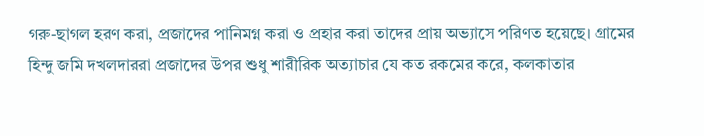গরু-ছাগল হরণ করা, প্রজাদের পানিমগ্ন করা ও প্রহার করা তাদের প্রায় অভ্যাসে পরিণত হয়েছে। গ্রামের হিন্দু জমি দখলদাররা প্রজাদের উপর শুধু শারীরিক অত্যাচার যে কত রকমের করে, কলকাতার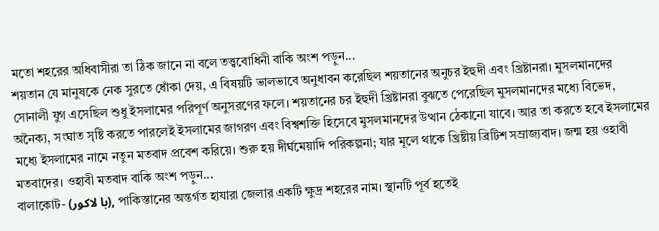মতো শহরের অধিবাসীরা তা ঠিক জানে না বলে তত্ত্ববোধিনী বাকি অংশ পড়ুন...
শয়তান যে মানুষকে নেক সুরতে ধোঁকা দেয়, এ বিষয়টি ভালভাবে অনুধাবন করেছিল শয়তানের অনুচর ইহুদী এবং খ্রিষ্টানরা। মুসলমানদের সোনালী যুগ এসেছিল শুধু ইসলামের পরিপূর্ণ অনুসরণের ফলে। শয়তানের চর ইহুদী খ্রিষ্টানরা বুঝতে পেরেছিল মুসলমানদের মধ্যে বিভেদ, অনৈক্য, সংঘাত সৃষ্টি করতে পারলেই ইসলামের জাগরণ এবং বিশ্বশক্তি হিসেবে মুসলমানদের উত্থান ঠেকানো যাবে। আর তা করতে হবে ইসলামের মধ্যে ইসলামের নামে নতুন মতবাদ প্রবেশ করিয়ে। শুরু হয় দীর্ঘমেয়াদি পরিকল্পনা; যার মূলে থাকে খ্রিষ্টীয় ব্রিটিশ সম্রাজ্যবাদ। জন্ম হয় ওহাবী মতবাদের। ওহাবী মতবাদ বাকি অংশ পড়ুন...
বালাকোট- (با لاكور), পাকিস্তানের অন্তর্গত হাযারা জেলার একটি ক্ষুদ্র শহরের নাম। স্থানটি পূর্ব হতেই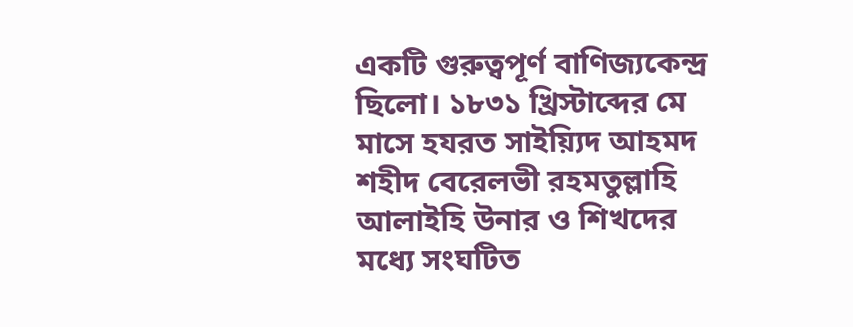একটি গুরুত্বপূর্ণ বাণিজ্যকেন্দ্র ছিলো। ১৮৩১ খ্রিস্টাব্দের মে মাসে হযরত সাইয়্যিদ আহমদ শহীদ বেরেলভী রহমতুল্লাহি আলাইহি উনার ও শিখদের মধ্যে সংঘটিত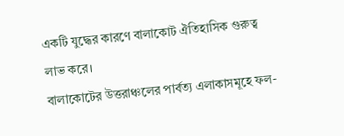একটি যুদ্ধের কারণে বালাকোট ঐতিহাসিক গুরুত্ব লাভ করে।
বালাকোটের উত্তরাঞ্চলের পার্বত্য এলাকাসমূহে ফল-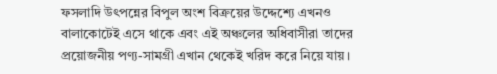ফসলাদি উৎপন্নের বিপুল অংশ বিক্রয়ের উদ্দেশ্যে এখনও বালাকোটেই এসে থাকে এবং এই অঞ্চলের অধিবাসীরা তাদের প্রয়োজনীয় পণ্য-সামগ্রী এখান থেকেই খরিদ করে নিয়ে যায়।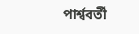পার্শ্ববর্তী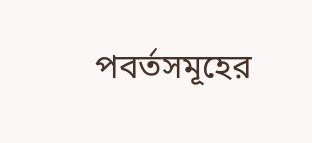পবর্তসমূহের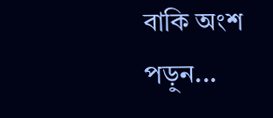বাকি অংশ পড়ুন...